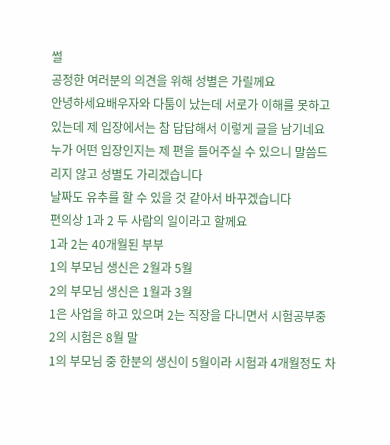썰
공정한 여러분의 의견을 위해 성별은 가릴께요
안녕하세요배우자와 다툼이 났는데 서로가 이해를 못하고 있는데 제 입장에서는 참 답답해서 이렇게 글을 남기네요
누가 어떤 입장인지는 제 편을 들어주실 수 있으니 말씀드리지 않고 성별도 가리겠습니다
날짜도 유추를 할 수 있을 것 같아서 바꾸겠습니다
편의상 1과 2 두 사람의 일이라고 할께요
1과 2는 40개월된 부부
1의 부모님 생신은 2월과 5월
2의 부모님 생신은 1월과 3월
1은 사업을 하고 있으며 2는 직장을 다니면서 시험공부중
2의 시험은 8월 말
1의 부모님 중 한분의 생신이 5월이라 시험과 4개월정도 차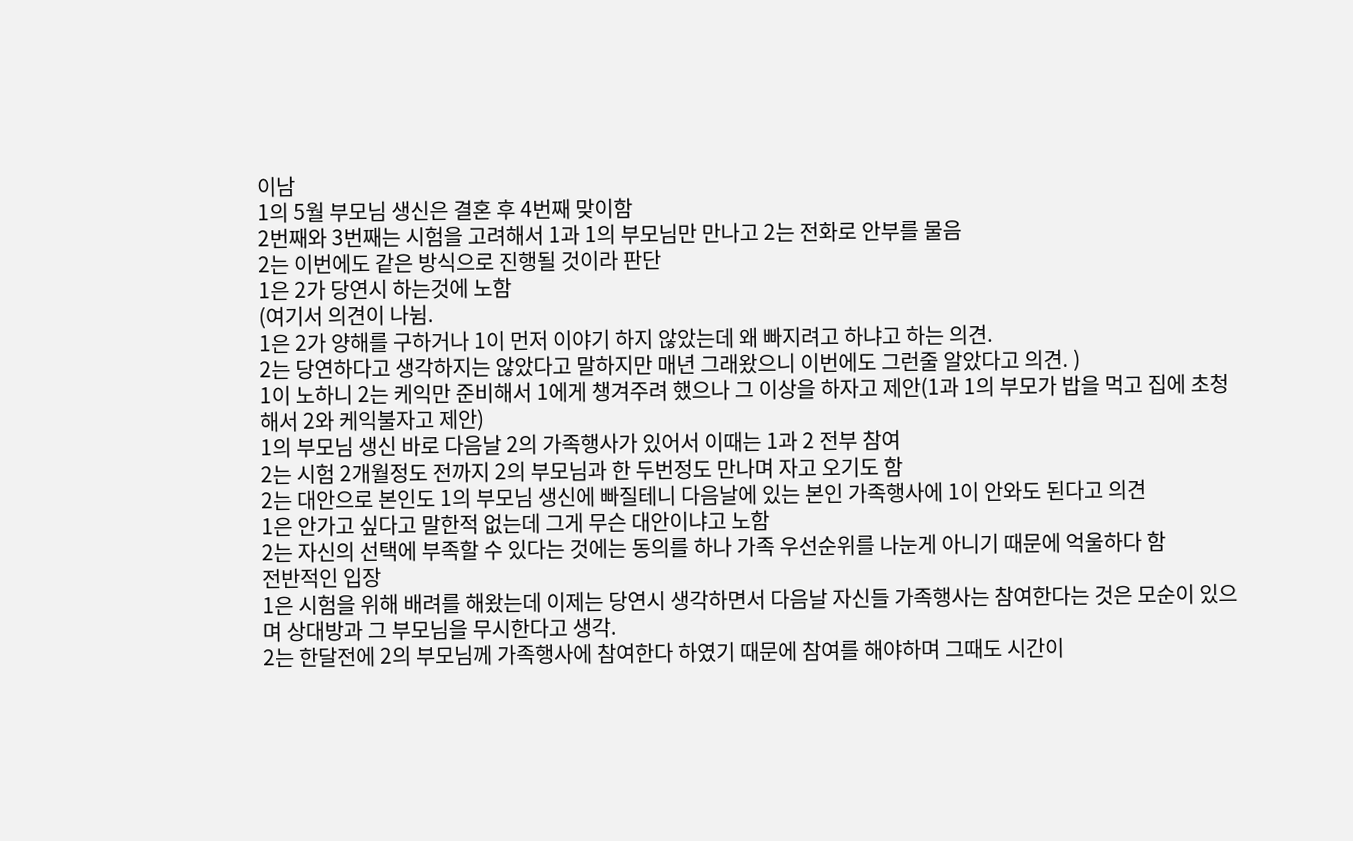이남
1의 5월 부모님 생신은 결혼 후 4번째 맞이함
2번째와 3번째는 시험을 고려해서 1과 1의 부모님만 만나고 2는 전화로 안부를 물음
2는 이번에도 같은 방식으로 진행될 것이라 판단
1은 2가 당연시 하는것에 노함
(여기서 의견이 나뉨.
1은 2가 양해를 구하거나 1이 먼저 이야기 하지 않았는데 왜 빠지려고 하냐고 하는 의견.
2는 당연하다고 생각하지는 않았다고 말하지만 매년 그래왔으니 이번에도 그런줄 알았다고 의견. )
1이 노하니 2는 케익만 준비해서 1에게 챙겨주려 했으나 그 이상을 하자고 제안(1과 1의 부모가 밥을 먹고 집에 초청해서 2와 케익불자고 제안)
1의 부모님 생신 바로 다음날 2의 가족행사가 있어서 이때는 1과 2 전부 참여
2는 시험 2개월정도 전까지 2의 부모님과 한 두번정도 만나며 자고 오기도 함
2는 대안으로 본인도 1의 부모님 생신에 빠질테니 다음날에 있는 본인 가족행사에 1이 안와도 된다고 의견
1은 안가고 싶다고 말한적 없는데 그게 무슨 대안이냐고 노함
2는 자신의 선택에 부족할 수 있다는 것에는 동의를 하나 가족 우선순위를 나눈게 아니기 때문에 억울하다 함
전반적인 입장
1은 시험을 위해 배려를 해왔는데 이제는 당연시 생각하면서 다음날 자신들 가족행사는 참여한다는 것은 모순이 있으며 상대방과 그 부모님을 무시한다고 생각.
2는 한달전에 2의 부모님께 가족행사에 참여한다 하였기 때문에 참여를 해야하며 그때도 시간이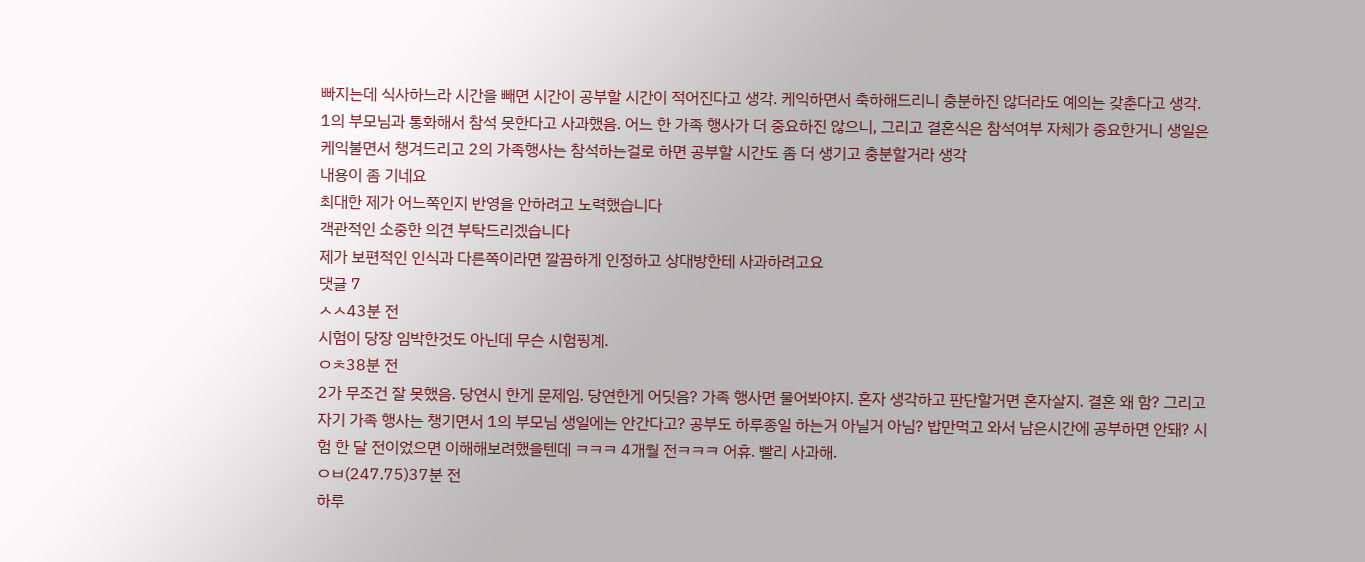빠지는데 식사하느라 시간을 빼면 시간이 공부할 시간이 적어진다고 생각. 케익하면서 축하해드리니 충분하진 않더라도 예의는 갖춘다고 생각. 1의 부모님과 통화해서 참석 못한다고 사과했음. 어느 한 가족 행사가 더 중요하진 않으니, 그리고 결혼식은 참석여부 자체가 중요한거니 생일은 케익불면서 챙겨드리고 2의 가족행사는 참석하는걸로 하면 공부할 시간도 좀 더 생기고 충분할거라 생각
내용이 좀 기네요
최대한 제가 어느쪽인지 반영을 안하려고 노력했습니다
객관적인 소중한 의견 부탁드리겠습니다
제가 보편적인 인식과 다른쪽이라면 깔끔하게 인정하고 상대방한테 사과하려고요
댓글 7
ㅅㅅ43분 전
시험이 당장 임박한것도 아닌데 무슨 시험핑계.
ㅇㅊ38분 전
2가 무조건 잘 못했음. 당연시 한게 문제임. 당연한게 어딧음? 가족 행사면 물어봐야지. 혼자 생각하고 판단할거면 혼자살지. 결혼 왜 함? 그리고 자기 가족 행사는 챙기면서 1의 부모님 생일에는 안간다고? 공부도 하루종일 하는거 아닐거 아님? 밥만먹고 와서 남은시간에 공부하면 안돼? 시험 한 달 전이었으면 이해해보려했을텐데 ㅋㅋㅋ 4개월 전ㅋㅋㅋ 어휴. 빨리 사과해.
ㅇㅂ(247.75)37분 전
하루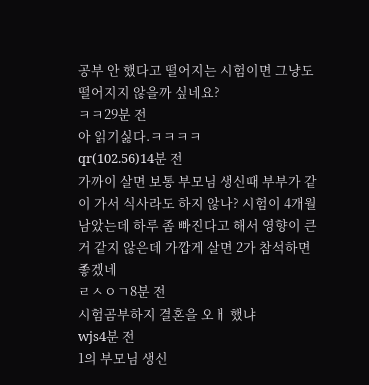공부 안 했다고 떨어지는 시험이면 그냥도 떨어지지 않을까 싶네요?
ㅋㅋ29분 전
아 읽기싫다.ㅋㅋㅋㅋ
qr(102.56)14분 전
가까이 살면 보통 부모님 생신때 부부가 같이 가서 식사라도 하지 않나? 시험이 4개월 남았는데 하루 좀 빠진다고 해서 영향이 큰거 같지 않은데 가깝게 살면 2가 참석하면 좋겠네
ㄹㅅㅇㄱ8분 전
시험곰부하지 결혼을 오ㅐ 했냐
wjs4분 전
1의 부모님 생신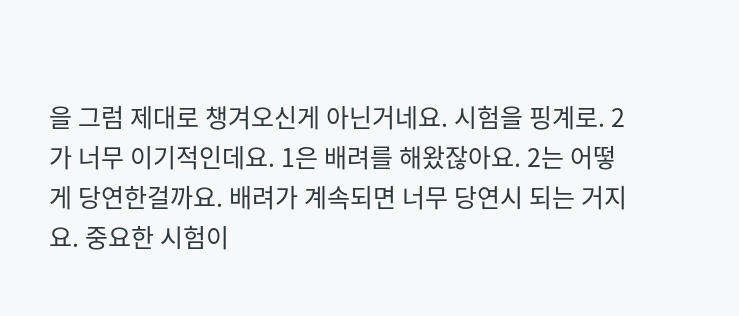을 그럼 제대로 챙겨오신게 아닌거네요. 시험을 핑계로. 2가 너무 이기적인데요. 1은 배려를 해왔잖아요. 2는 어떻게 당연한걸까요. 배려가 계속되면 너무 당연시 되는 거지요. 중요한 시험이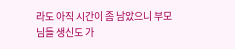라도 아직 시간이 좀 남았으니 부모님들 생신도 가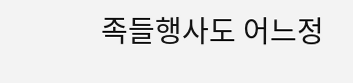족들행사도 어느정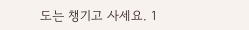도는 챙기고 사세요. 1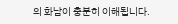의 화남이 충분히 이해됩니다.